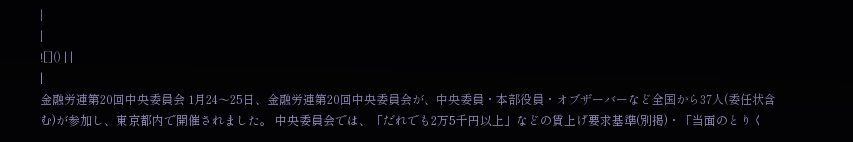|
|
![]() | |
|
金融労連第20回中央委員会 1月24〜25日、金融労連第20回中央委員会が、中央委員・本部役員・オブザーバーなど全国から37人(委任状含む)が参加し、東京都内で開催されました。 中央委員会では、「だれでも2万5千円以上」などの賃上げ要求基準(別掲)・「当面のとりく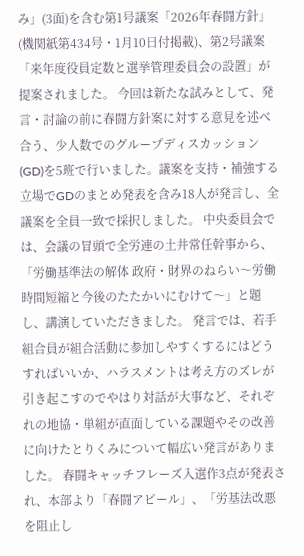み」(3面)を含む第1号議案「2026年春闘方針」(機関紙第434号・1月10日付掲載)、第2号議案「来年度役員定数と選挙管理委員会の設置」が提案されました。 今回は新たな試みとして、発言・討論の前に春闘方針案に対する意見を述べ合う、少人数でのグループディスカッション(GD)を5班で行いました。議案を支持・補強する立場でGDのまとめ発表を含み18人が発言し、全議案を全員一致で採択しました。 中央委員会では、会議の冒頭で全労連の土井常任幹事から、「労働基準法の解体 政府・財界のねらい〜労働時間短縮と今後のたたかいにむけて〜」と題し、講演していただきました。 発言では、若手組合員が組合活動に参加しやすくするにはどうすればいいか、ハラスメントは考え方のズレが引き起こすのでやはり対話が大事など、それぞれの地協・単組が直面している課題やその改善に向けたとりくみについて幅広い発言がありました。 春闘キャッチフレーズ入選作3点が発表され、本部より「春闘アピール」、「労基法改悪を阻止し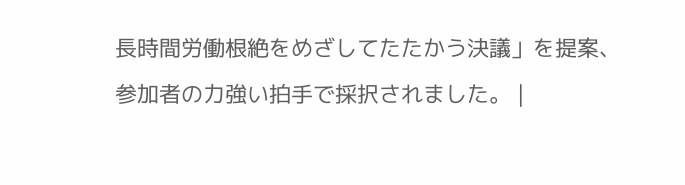長時間労働根絶をめざしてたたかう決議」を提案、参加者の力強い拍手で採択されました。 |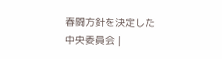春闘方針を決定した中央委員会 |